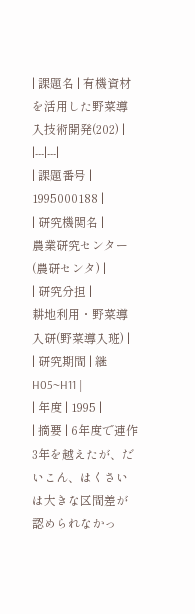| 課題名 | 有機資材を活用した野菜導入技術開発(202) |
|---|---|
| 課題番号 | 1995000188 |
| 研究機関名 |
農業研究センター(農研センタ) |
| 研究分担 |
耕地利用・野菜導入研(野菜導入班) |
| 研究期間 | 継H05~H11 |
| 年度 | 1995 |
| 摘要 | 6年度で連作3年を越えたが、だいこん、はくさいは大きな区間差が認められなかっ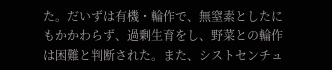た。だいずは有機・輪作で、無窒素としたにもかかわらず、過剰生育をし、野菜との輪作は困難と判断された。また、シストセンチュ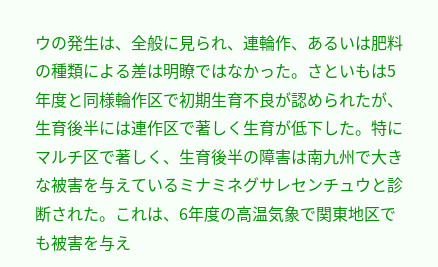ウの発生は、全般に見られ、連輪作、あるいは肥料の種類による差は明瞭ではなかった。さといもは5年度と同様輪作区で初期生育不良が認められたが、生育後半には連作区で著しく生育が低下した。特にマルチ区で著しく、生育後半の障害は南九州で大きな被害を与えているミナミネグサレセンチュウと診断された。これは、6年度の高温気象で関東地区でも被害を与え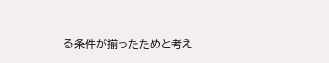る条件が揃ったためと考え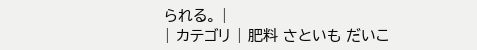られる。 |
| カテゴリ | 肥料 さといも だいこ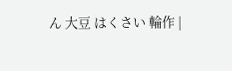ん 大豆 はくさい 輪作 |